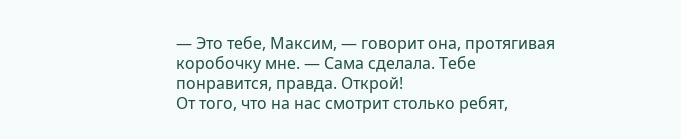— Это тебе, Максим, — говорит она, протягивая коробочку мне. — Сама сделала. Тебе понравится, правда. Открой!
От того, что на нас смотрит столько ребят,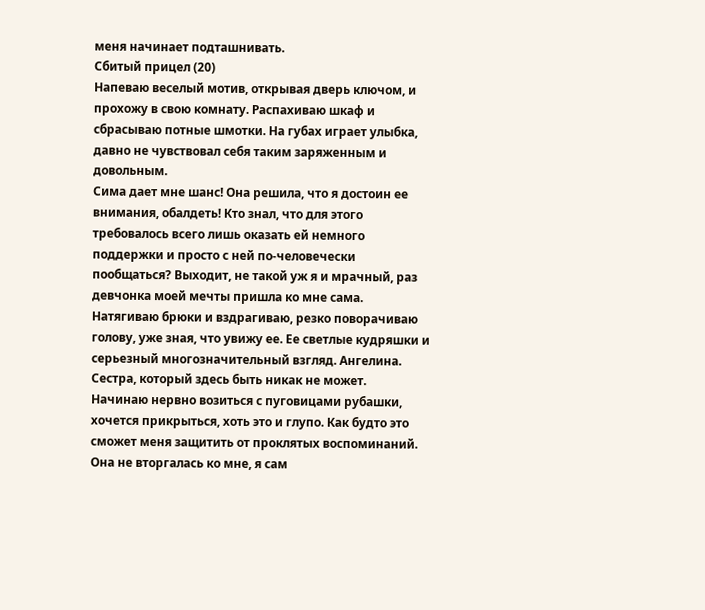меня начинает подташнивать.
Сбитый прицел (20)
Напеваю веселый мотив, открывая дверь ключом, и прохожу в свою комнату. Распахиваю шкаф и сбрасываю потные шмотки. На губах играет улыбка, давно не чувствовал себя таким заряженным и довольным.
Сима дает мне шанс! Она решила, что я достоин ее внимания, обалдеть! Кто знал, что для этого требовалось всего лишь оказать ей немного поддержки и просто с ней по-человечески пообщаться? Выходит, не такой уж я и мрачный, раз девчонка моей мечты пришла ко мне сама.
Натягиваю брюки и вздрагиваю, резко поворачиваю голову, уже зная, что увижу ее. Ее светлые кудряшки и серьезный многозначительный взгляд. Ангелина. Сестра, который здесь быть никак не может.
Начинаю нервно возиться с пуговицами рубашки, хочется прикрыться, хоть это и глупо. Как будто это сможет меня защитить от проклятых воспоминаний. Она не вторгалась ко мне, я сам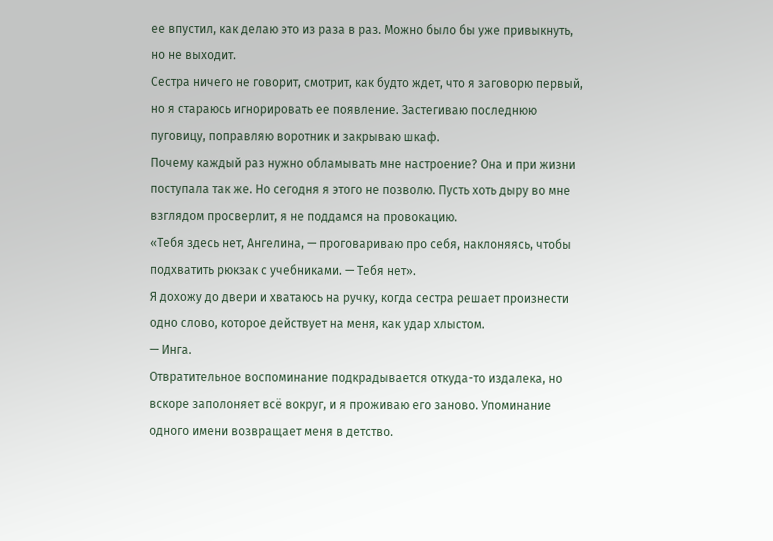ее впустил, как делаю это из раза в раз. Можно было бы уже привыкнуть, но не выходит.
Сестра ничего не говорит, смотрит, как будто ждет, что я заговорю первый, но я стараюсь игнорировать ее появление. Застегиваю последнюю пуговицу, поправляю воротник и закрываю шкаф.
Почему каждый раз нужно обламывать мне настроение? Она и при жизни поступала так же. Но сегодня я этого не позволю. Пусть хоть дыру во мне взглядом просверлит, я не поддамся на провокацию.
«Тебя здесь нет, Ангелина, — проговариваю про себя, наклоняясь, чтобы подхватить рюкзак с учебниками. — Тебя нет».
Я дохожу до двери и хватаюсь на ручку, когда сестра решает произнести одно слово, которое действует на меня, как удар хлыстом.
— Инга.
Отвратительное воспоминание подкрадывается откуда-то издалека, но вскоре заполоняет всё вокруг, и я проживаю его заново. Упоминание одного имени возвращает меня в детство.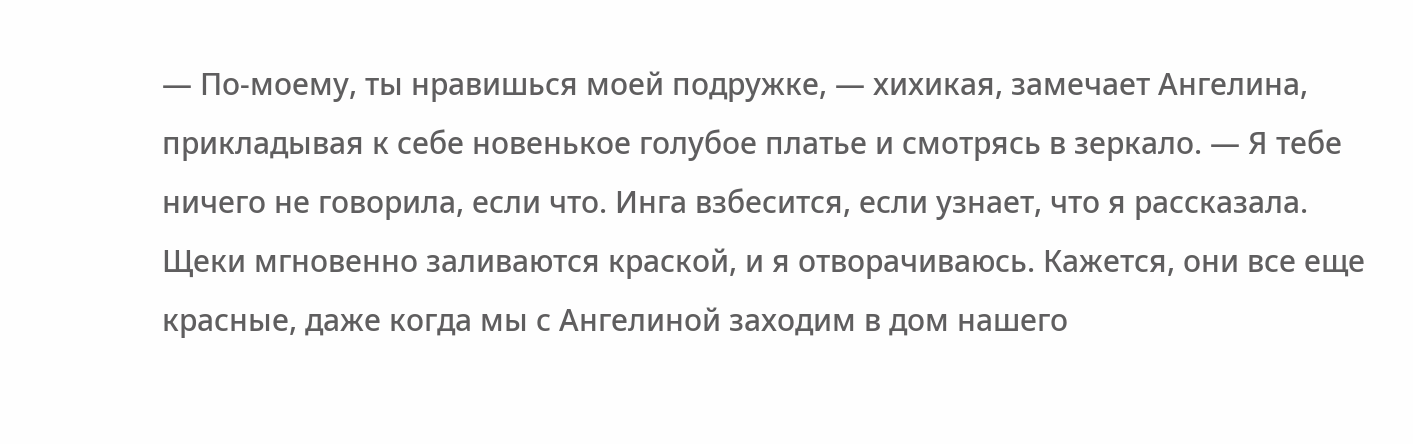— По-моему, ты нравишься моей подружке, — хихикая, замечает Ангелина, прикладывая к себе новенькое голубое платье и смотрясь в зеркало. — Я тебе ничего не говорила, если что. Инга взбесится, если узнает, что я рассказала.
Щеки мгновенно заливаются краской, и я отворачиваюсь. Кажется, они все еще красные, даже когда мы с Ангелиной заходим в дом нашего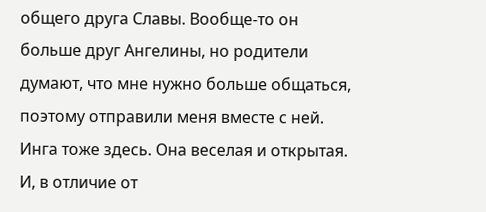общего друга Славы. Вообще-то он больше друг Ангелины, но родители думают, что мне нужно больше общаться, поэтому отправили меня вместе с ней.
Инга тоже здесь. Она веселая и открытая. И, в отличие от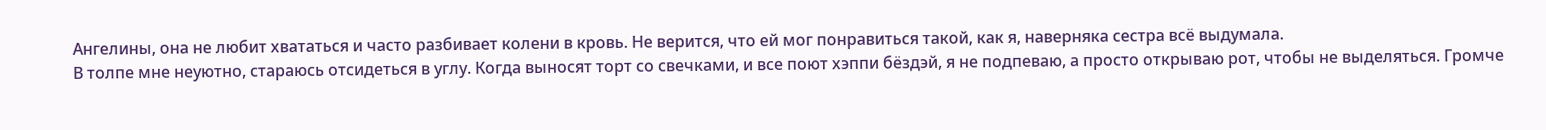Ангелины, она не любит хвататься и часто разбивает колени в кровь. Не верится, что ей мог понравиться такой, как я, наверняка сестра всё выдумала.
В толпе мне неуютно, стараюсь отсидеться в углу. Когда выносят торт со свечками, и все поют хэппи бёздэй, я не подпеваю, а просто открываю рот, чтобы не выделяться. Громче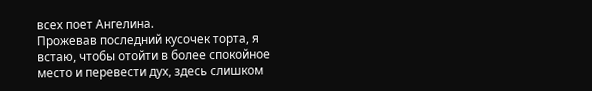всех поет Ангелина.
Прожевав последний кусочек торта, я встаю, чтобы отойти в более спокойное место и перевести дух, здесь слишком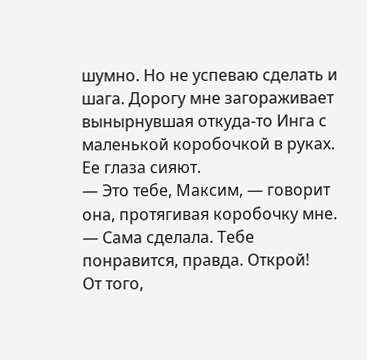шумно. Но не успеваю сделать и шага. Дорогу мне загораживает вынырнувшая откуда-то Инга с маленькой коробочкой в руках. Ее глаза сияют.
— Это тебе, Максим, — говорит она, протягивая коробочку мне. — Сама сделала. Тебе понравится, правда. Открой!
От того,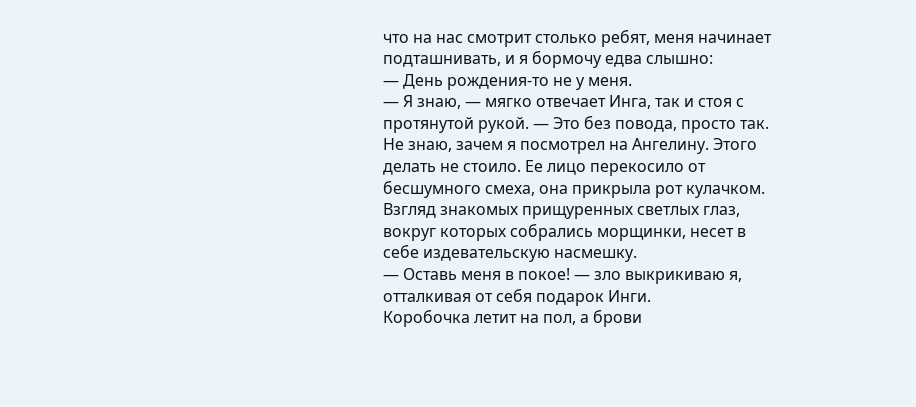что на нас смотрит столько ребят, меня начинает подташнивать, и я бормочу едва слышно:
— День рождения-то не у меня.
— Я знаю, — мягко отвечает Инга, так и стоя с протянутой рукой. — Это без повода, просто так.
Не знаю, зачем я посмотрел на Ангелину. Этого делать не стоило. Ее лицо перекосило от бесшумного смеха, она прикрыла рот кулачком. Взгляд знакомых прищуренных светлых глаз, вокруг которых собрались морщинки, несет в себе издевательскую насмешку.
— Оставь меня в покое! — зло выкрикиваю я, отталкивая от себя подарок Инги.
Коробочка летит на пол, а брови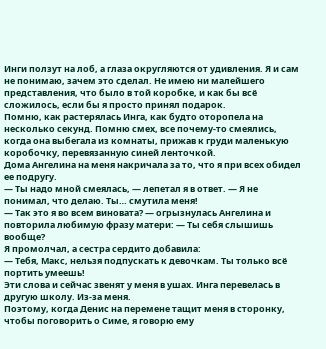Инги ползут на лоб, а глаза округляются от удивления. Я и сам не понимаю, зачем это сделал. Не имею ни малейшего представления, что было в той коробке, и как бы всё сложилось, если бы я просто принял подарок.
Помню, как растерялась Инга, как будто оторопела на несколько секунд. Помню смех, все почему-то смеялись, когда она выбегала из комнаты, прижав к груди маленькую коробочку, перевязанную синей ленточкой.
Дома Ангелина на меня накричала за то, что я при всех обидел ее подругу.
— Ты надо мной смеялась, — лепетал я в ответ. — Я не понимал, что делаю. Ты… смутила меня!
— Так это я во всем виновата? — огрызнулась Ангелина и повторила любимую фразу матери: — Ты себя слышишь вообще?
Я промолчал, а сестра сердито добавила:
— Тебя, Макс, нельзя подпускать к девочкам. Ты только всё портить умеешь!
Эти слова и сейчас звенят у меня в ушах. Инга перевелась в другую школу. Из-за меня.
Поэтому, когда Денис на перемене тащит меня в сторонку, чтобы поговорить о Симе, я говорю ему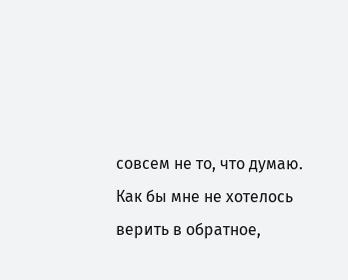совсем не то, что думаю. Как бы мне не хотелось верить в обратное,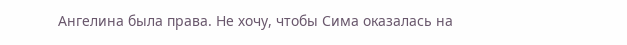Ангелина была права. Не хочу, чтобы Сима оказалась на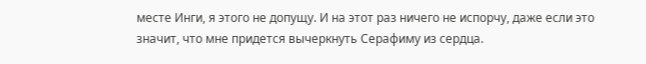месте Инги, я этого не допущу. И на этот раз ничего не испорчу, даже если это значит, что мне придется вычеркнуть Серафиму из сердца.